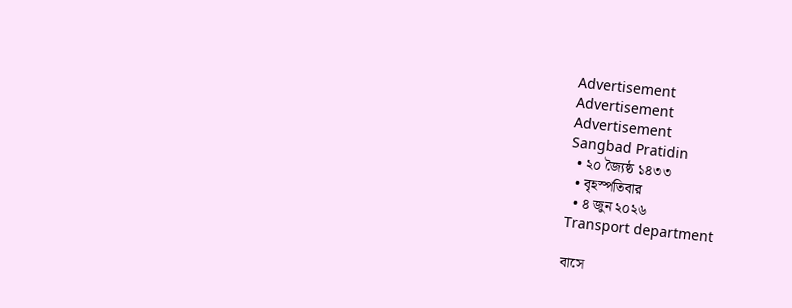Advertisement
Advertisement
Advertisement
Sangbad Pratidin
  • ২০ জ্যৈষ্ঠ ১৪৩৩
  • বৃহস্পতিবার
  • ৪ জুন ২০২৬
Transport department

বাসে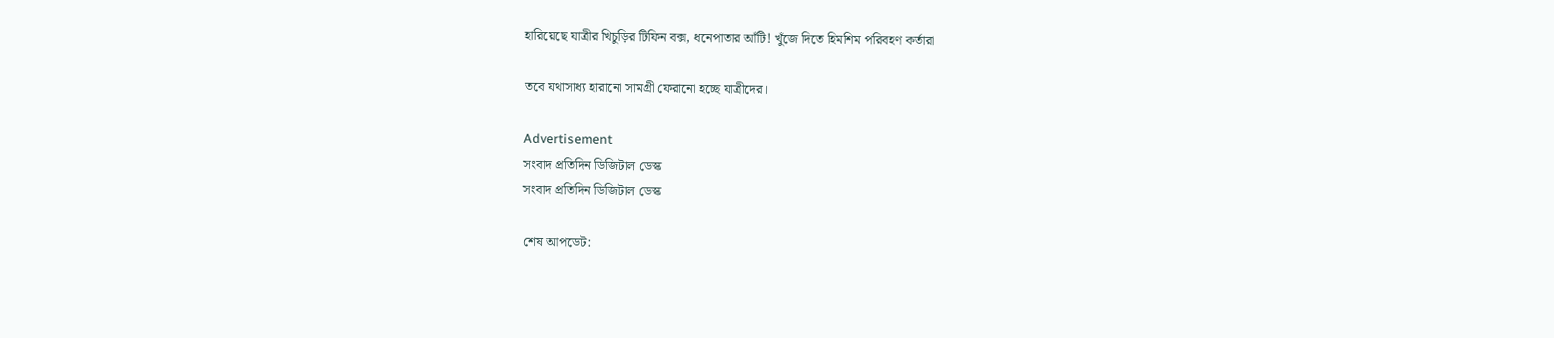হারিয়েছে যাত্রীর খিচুড়ির টিফিন বক্স, ধনেপাতার আঁটি! খুঁজে দিতে হিমশিম পরিবহণ কর্তারা

তবে যথাসাধ্য হারানো সামগ্রী ফেরানো হচ্ছে যাত্রীদের।

Advertisement
সংবাদ প্রতিদিন ডিজিটাল ডেস্ক
সংবাদ প্রতিদিন ডিজিটাল ডেস্ক

শেষ আপডেট: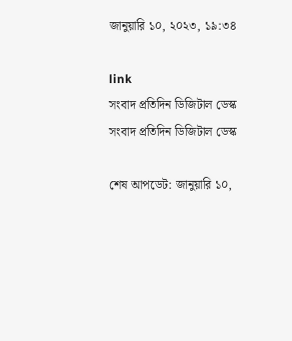জানুয়ারি ১০, ২০২৩, ১৯:৩৪

link
সংবাদ প্রতিদিন ডিজিটাল ডেস্ক
সংবাদ প্রতিদিন ডিজিটাল ডেস্ক

শেষ আপডেট: জানুয়ারি ১০,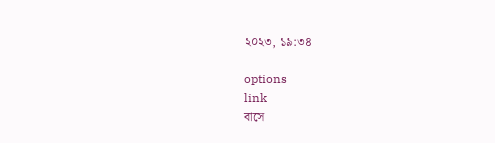২০২৩, ১৯:৩৪

options
link
বাসে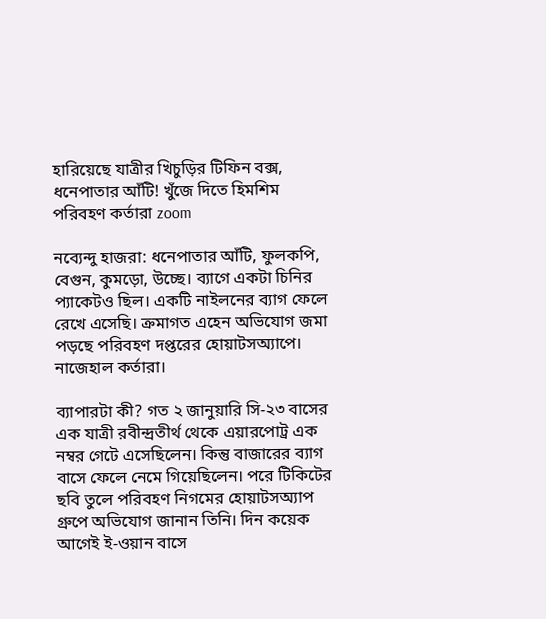হারিয়েছে যাত্রীর খিচুড়ির টিফিন বক্স, ধনেপাতার আঁটি! খুঁজে দিতে হিমশিম পরিবহণ কর্তারা zoom

নব্যেন্দু হাজরা: ধনেপাতার আঁটি, ফুলকপি, বেগুন, কুমড়ো, উচ্ছে। ব‌্যাগে একটা চিনির প‌্যাকেটও ছিল। একটি নাইলনের ব‌্যাগ ফেলে রেখে এসেছি। ক্রমাগত এহেন অভিযোগ জমা পড়ছে পরিবহণ দপ্তরের হোয়াটসঅ্যাপে। নাজেহাল কর্তারা।

ব্যাপারটা কী? গত ২ জানুয়ারি সি-২৩ বাসের এক যাত্রী রবীন্দ্রতীর্থ থেকে এয়ারপোট্র এক নম্বর গেটে এসেছিলেন। কিন্তু বাজারের ব‌্যাগ বাসে ফেলে নেমে গিয়েছিলেন। পরে টিকিটের ছবি তুলে পরিবহণ নিগমের হোয়াটসঅ্যাপ গ্রুপে অভিযোগ জানান তিনি। দিন কয়েক আগেই ই-ওয়ান বাসে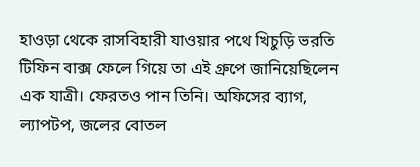হাওড়া থেকে রাসবিহারী যাওয়ার পথে খিচুড়ি ভরতি টিফিন বাক্স ফেলে গিয়ে তা এই গ্রুপে জানিয়েছিলেন এক যাত্রী। ফেরতও পান তিনি। অফিসের ব‌্যাগ, ল‌্যাপটপ, জলের বোতল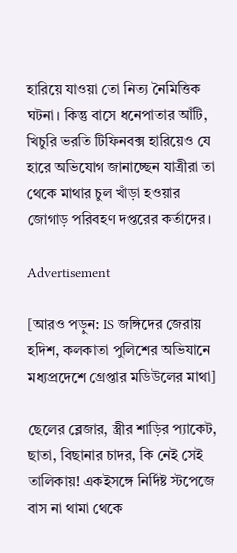হারিয়ে যাওয়া তো নিত‌্য নৈমিত্তিক ঘটনা। কিন্তু বাসে ধনেপাতার আঁটি, খিচুরি ভরতি টিফিনবক্স হারিয়েও যে হারে অভিযোগ জানাচ্ছেন যাত্রীরা তা থেকে মাথার চুল খাঁড়া হওয়ার জোগাড় পরিবহণ দপ্তরের কর্তাদের।

Advertisement

[আরও পড়ুন: IS জঙ্গিদের জেরায় হদিশ, কলকাতা পুলিশের অভিযানে মধ্যপ্রদেশে গ্রেপ্তার মডিউলের মাথা]

ছেলের ব্লেজার, স্ত্রীর শাড়ির প‌্যাকেট, ছাতা, বিছানার চাদর, কি নেই সেই তালিকায়! একইসঙ্গে নির্দিষ্ট স্টপেজে বাস না থামা থেকে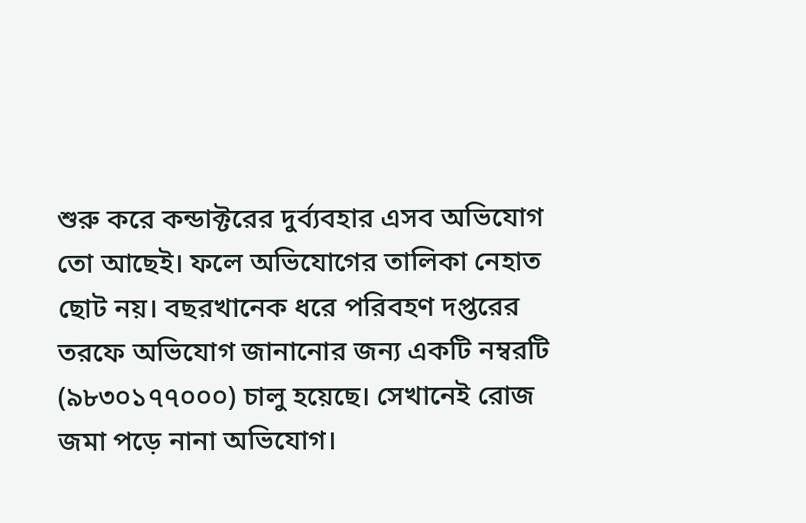শুরু করে কন্ডাক্টরের দুর্ব‌্যবহার এসব অভিযোগ তো আছেই। ফলে অভিযোগের তালিকা নেহাত ছোট নয়। বছরখানেক ধরে পরিবহণ দপ্তরের তরফে অভিযোগ জানানোর জন‌্য একটি নম্বরটি (৯৮৩০১৭৭০০০) চালু হয়েছে। সেখানেই রোজ জমা পড়ে নানা অভিযোগ।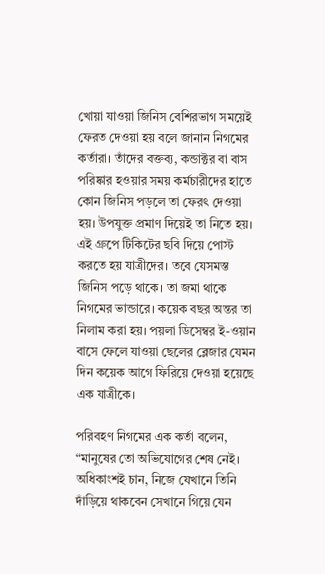খোয়া যাওয়া জিনিস বেশিরভাগ সময়েই ফেরত দেওয়া হয় বলে জানান নিগমের কর্তারা। তাঁদের বক্তব‌্য, কন্ডাক্টর বা বাস পরিষ্কার হওয়ার সময় কর্মচারীদের হাতে কোন জিনিস পড়লে তা ফেরৎ দেওয়া হয়। উপযুক্ত প্রমাণ দিয়েই তা নিতে হয়। এই গ্রুপে টিকিটের ছবি দিয়ে পোস্ট করতে হয় যাত্রীদের। তবে যেসমস্ত জিনিস পড়ে থাকে। তা জমা থাকে নিগমের ভান্ডারে। কয়েক বছর অন্তর তা নিলাম করা হয়। পয়লা ডিসেম্বর ই-ওয়ান বাসে ফেলে যাওয়া ছেলের ব্লেজার যেমন দিন কয়েক আগে ফিরিয়ে দেওয়া হয়েছে এক যাত্রীকে।

পরিবহণ নিগমের এক কর্তা বলেন, “মানুষের তো অভিযোগের শেষ নেই। অধিকাংশই চান, নিজে যেখানে তিনি দাঁড়িয়ে থাকবেন সেখানে গিয়ে যেন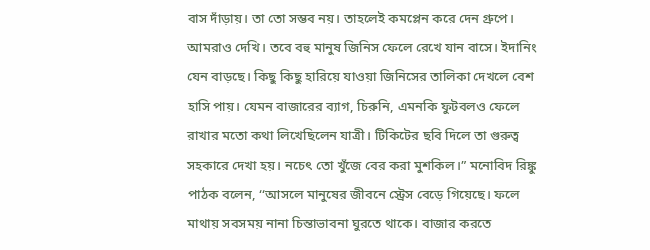বাস দাঁড়ায়। তা তো সম্ভব নয়। তাহলেই কমপ্লেন করে দেন গ্রুপে। আমরাও দেখি। তবে বহু মানুষ জিনিস ফেলে রেখে যান বাসে। ইদানিং যেন বাড়ছে। কিছু কিছু হারিয়ে যাওয়া জিনিসের তালিকা দেখলে বেশ হাসি পায়। যেমন বাজারের ব‌্যাগ, চিরুনি, এমনকি ফুটবলও ফেলে রাখার মতো কথা লিখেছিলেন যাত্রী। টিকিটের ছবি দিলে তা গুরুত্ব সহকারে দেখা হয়। নচেৎ তো খুঁজে বের করা মুশকিল।” মনোবিদ রিঙ্কু পাঠক বলেন, ‘‘আসলে মানুষের জীবনে স্ট্রেস বেড়ে গিয়েছে। ফলে মাথায় সবসময় নানা চিন্তাভাবনা ঘুরতে থাকে। বাজার করতে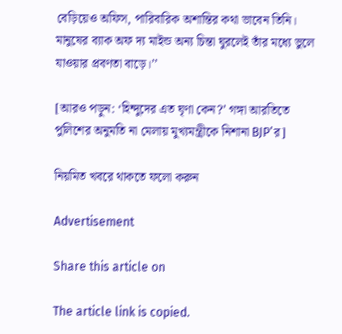বেড়িয়েও অফিস, পারিবারিক অশান্তির কথা ভাবেন তিনি। মানুষের ব‌্যাক অফ দ‌্য মাইন্ড অন‌্য চিন্তা ঘুরলেই তাঁর মধ্যে ভুলে যাওয়ার প্রবণতা বাড়ে।’’

[আরও পড়ুন: ‘হিন্দুদের এত ঘৃণা কেন?’ গঙ্গা আরতিতে পুলিশের অনুমতি না মেলায় মুখ্যমন্ত্রীকে নিশানা BJP’র]

নিয়মিত খবরে থাকতে ফলো করুন

Advertisement

Share this article on

The article link is copied.